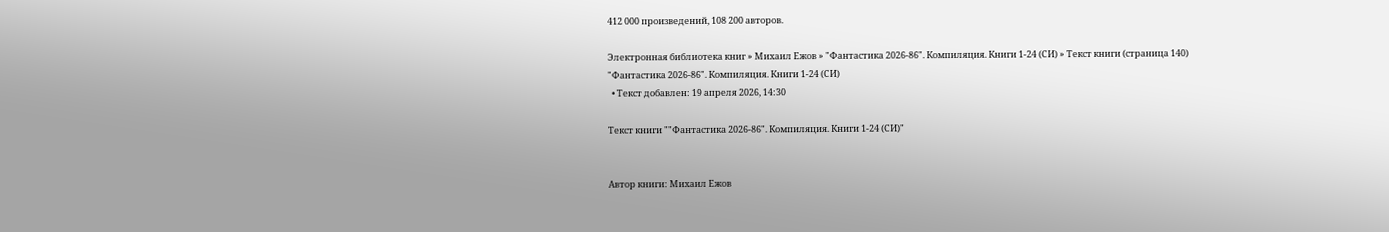412 000 произведений, 108 200 авторов.

Электронная библиотека книг » Михаил Ежов » "Фантастика 2026-86". Компиляция. Книги 1-24 (СИ) » Текст книги (страница 140)
"Фантастика 2026-86". Компиляция. Книги 1-24 (СИ)
  • Текст добавлен: 19 апреля 2026, 14:30

Текст книги ""Фантастика 2026-86". Компиляция. Книги 1-24 (СИ)"


Автор книги: Михаил Ежов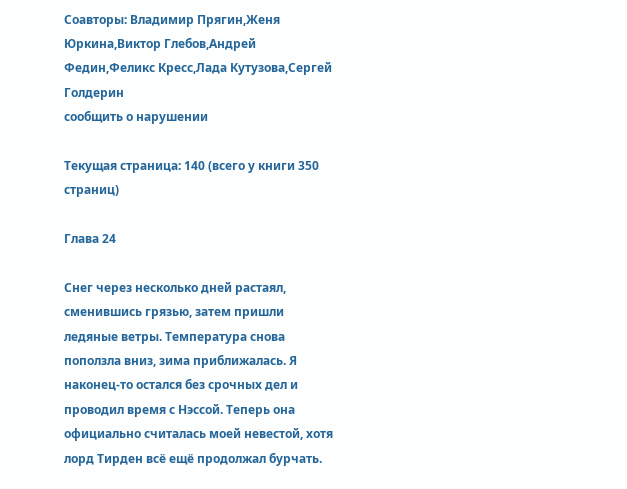Соавторы: Владимир Прягин,Женя Юркина,Виктор Глебов,Андрей Федин,Феликс Кресс,Лада Кутузова,Сергей Голдерин
сообщить о нарушении

Текущая страница: 140 (всего у книги 350 страниц)

Глава 24

Снег через несколько дней растаял, сменившись грязью, затем пришли ледяные ветры. Температура снова поползла вниз, зима приближалась. Я наконец-то остался без срочных дел и проводил время с Нэссой. Теперь она официально считалась моей невестой, хотя лорд Тирден всё ещё продолжал бурчать.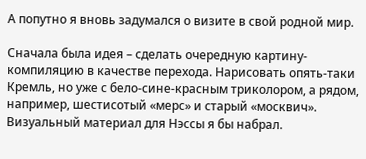А попутно я вновь задумался о визите в свой родной мир.

Сначала была идея – сделать очередную картину-компиляцию в качестве перехода. Нарисовать опять-таки Кремль, но уже с бело-сине-красным триколором, а рядом, например, шестисотый «мерс» и старый «москвич». Визуальный материал для Нэссы я бы набрал.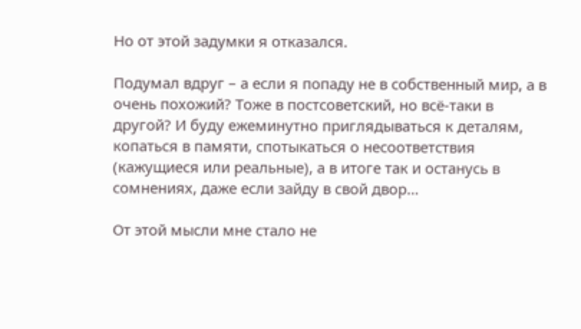Но от этой задумки я отказался.

Подумал вдруг – а если я попаду не в собственный мир, а в очень похожий? Тоже в постсоветский, но всё-таки в другой? И буду ежеминутно приглядываться к деталям, копаться в памяти, спотыкаться о несоответствия (кажущиеся или реальные), а в итоге так и останусь в сомнениях, даже если зайду в свой двор…

От этой мысли мне стало не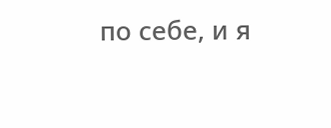по себе, и я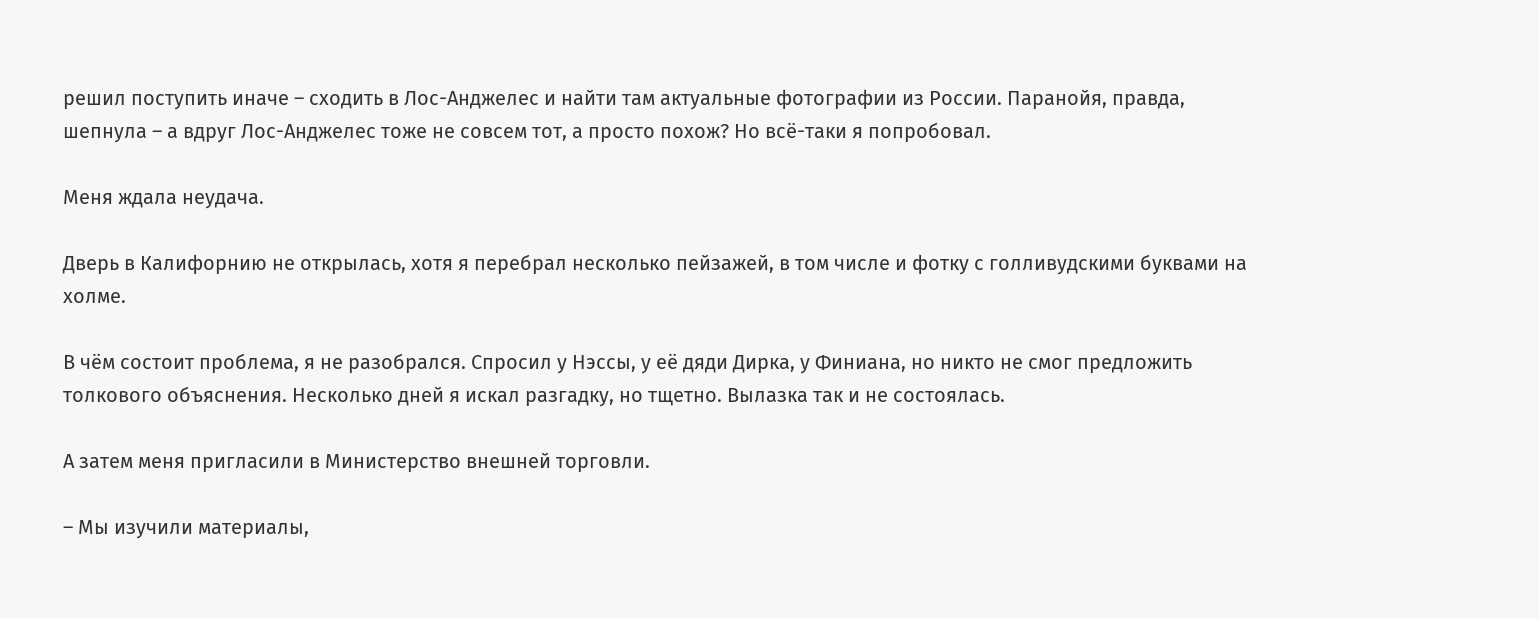решил поступить иначе – сходить в Лос-Анджелес и найти там актуальные фотографии из России. Паранойя, правда, шепнула – а вдруг Лос-Анджелес тоже не совсем тот, а просто похож? Но всё-таки я попробовал.

Меня ждала неудача.

Дверь в Калифорнию не открылась, хотя я перебрал несколько пейзажей, в том числе и фотку с голливудскими буквами на холме.

В чём состоит проблема, я не разобрался. Спросил у Нэссы, у её дяди Дирка, у Финиана, но никто не смог предложить толкового объяснения. Несколько дней я искал разгадку, но тщетно. Вылазка так и не состоялась.

А затем меня пригласили в Министерство внешней торговли.

– Мы изучили материалы,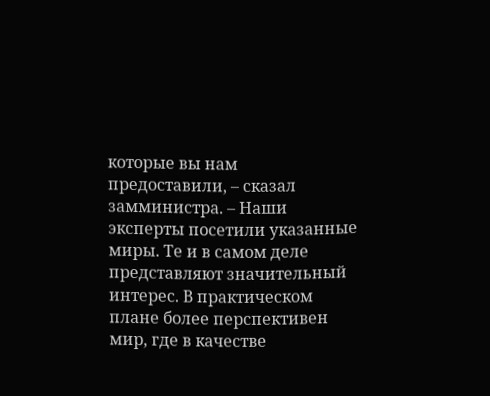которые вы нам предоставили, – сказал замминистра. – Наши эксперты посетили указанные миры. Те и в самом деле представляют значительный интерес. В практическом плане более перспективен мир, где в качестве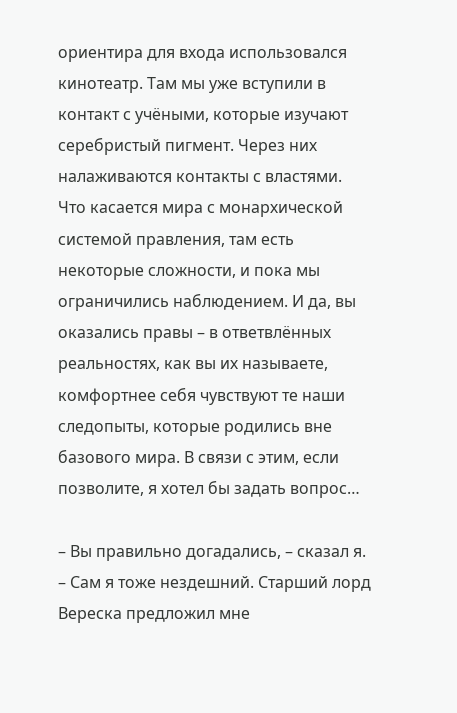ориентира для входа использовался кинотеатр. Там мы уже вступили в контакт с учёными, которые изучают серебристый пигмент. Через них налаживаются контакты с властями. Что касается мира с монархической системой правления, там есть некоторые сложности, и пока мы ограничились наблюдением. И да, вы оказались правы – в ответвлённых реальностях, как вы их называете, комфортнее себя чувствуют те наши следопыты, которые родились вне базового мира. В связи с этим, если позволите, я хотел бы задать вопрос…

– Вы правильно догадались, – сказал я. – Сам я тоже нездешний. Старший лорд Вереска предложил мне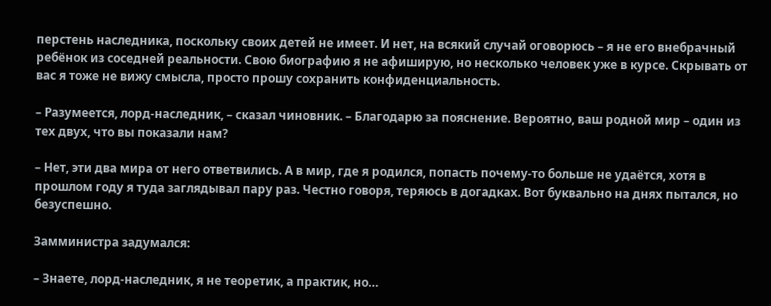перстень наследника, поскольку своих детей не имеет. И нет, на всякий случай оговорюсь – я не его внебрачный ребёнок из соседней реальности. Свою биографию я не афиширую, но несколько человек уже в курсе. Скрывать от вас я тоже не вижу смысла, просто прошу сохранить конфиденциальность.

– Разумеется, лорд-наследник, – сказал чиновник. – Благодарю за пояснение. Вероятно, ваш родной мир – один из тех двух, что вы показали нам?

– Нет, эти два мира от него ответвились. А в мир, где я родился, попасть почему-то больше не удаётся, хотя в прошлом году я туда заглядывал пару раз. Честно говоря, теряюсь в догадках. Вот буквально на днях пытался, но безуспешно.

Замминистра задумался:

– Знаете, лорд-наследник, я не теоретик, а практик, но…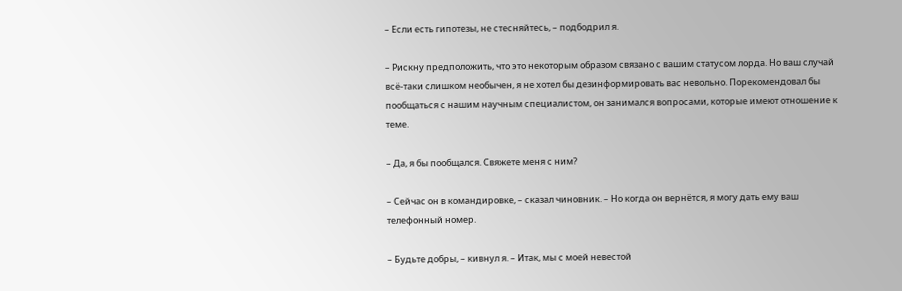– Если есть гипотезы, не стесняйтесь, – подбодрил я.

– Рискну предположить, что это некоторым образом связано с вашим статусом лорда. Но ваш случай всё-таки слишком необычен, я не хотел бы дезинформировать вас невольно. Порекомендовал бы пообщаться с нашим научным специалистом, он занимался вопросами, которые имеют отношение к теме.

– Да, я бы пообщался. Свяжете меня с ним?

– Сейчас он в командировке, – сказал чиновник. – Но когда он вернётся, я могу дать ему ваш телефонный номер.

– Будьте добры, – кивнул я. – Итак, мы с моей невестой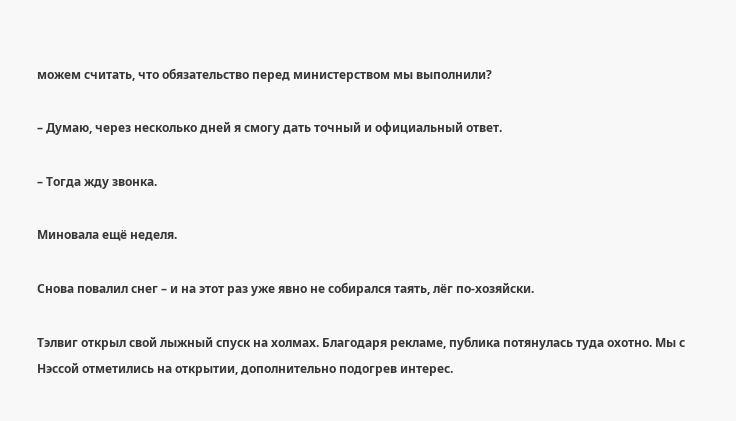можем считать, что обязательство перед министерством мы выполнили?

– Думаю, через несколько дней я смогу дать точный и официальный ответ.

– Тогда жду звонка.

Миновала ещё неделя.

Снова повалил снег – и на этот раз уже явно не собирался таять, лёг по-хозяйски.

Тэлвиг открыл свой лыжный спуск на холмах. Благодаря рекламе, публика потянулась туда охотно. Мы с Нэссой отметились на открытии, дополнительно подогрев интерес.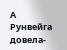А Рунвейга довела-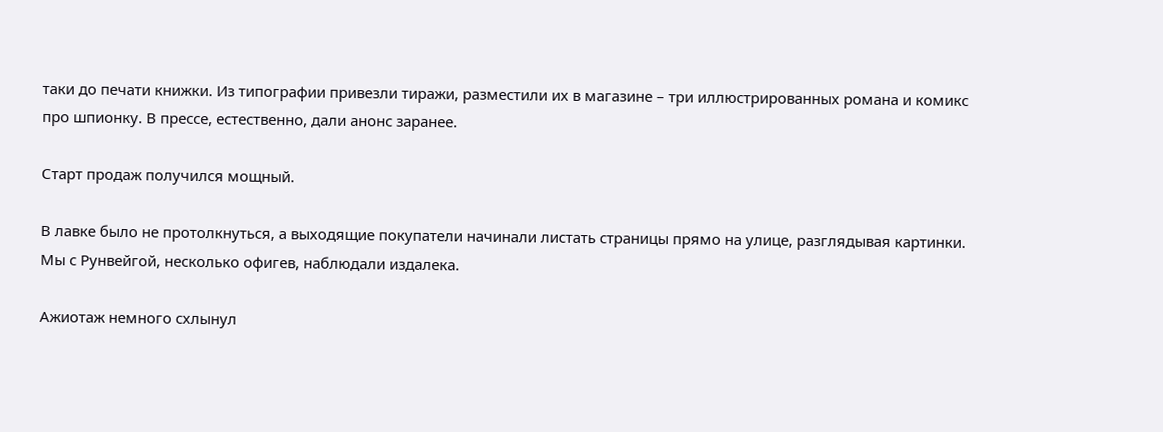таки до печати книжки. Из типографии привезли тиражи, разместили их в магазине – три иллюстрированных романа и комикс про шпионку. В прессе, естественно, дали анонс заранее.

Старт продаж получился мощный.

В лавке было не протолкнуться, а выходящие покупатели начинали листать страницы прямо на улице, разглядывая картинки. Мы с Рунвейгой, несколько офигев, наблюдали издалека.

Ажиотаж немного схлынул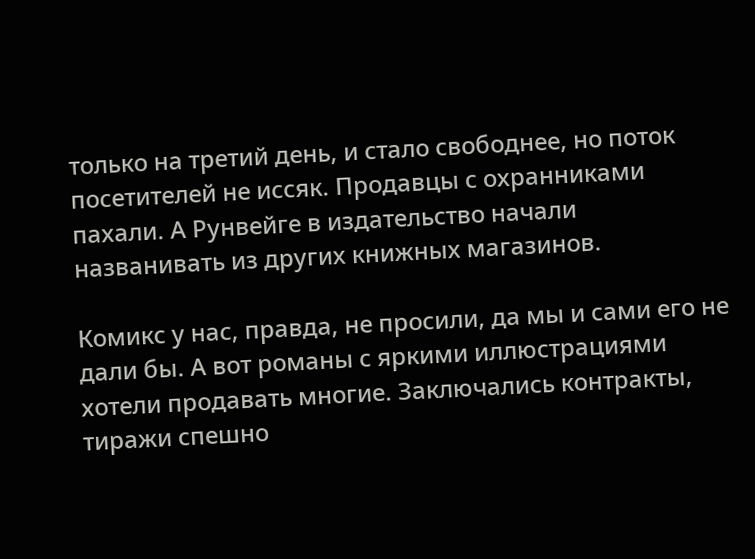только на третий день, и стало свободнее, но поток посетителей не иссяк. Продавцы с охранниками пахали. А Рунвейге в издательство начали названивать из других книжных магазинов.

Комикс у нас, правда, не просили, да мы и сами его не дали бы. А вот романы с яркими иллюстрациями хотели продавать многие. Заключались контракты, тиражи спешно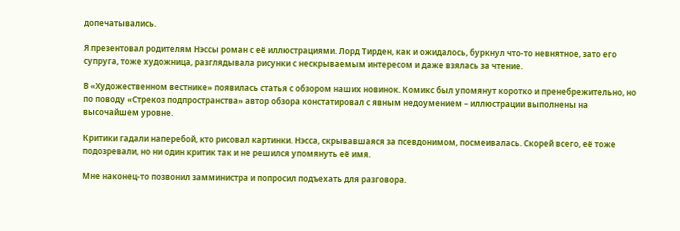допечатывались.

Я презентовал родителям Нэссы роман с её иллюстрациями. Лорд Тирден, как и ожидалось, буркнул что-то невнятное, зато его супруга, тоже художница, разглядывала рисунки с нескрываемым интересом и даже взялась за чтение.

В «Художественном вестнике» появилась статья с обзором наших новинок. Комикс был упомянут коротко и пренебрежительно, но по поводу «Стрекоз подпространства» автор обзора констатировал с явным недоумением – иллюстрации выполнены на высочайшем уровне.

Критики гадали наперебой, кто рисовал картинки. Нэсса, скрывавшаяся за псевдонимом, посмеивалась. Скорей всего, её тоже подозревали, но ни один критик так и не решился упомянуть её имя.

Мне наконец-то позвонил замминистра и попросил подъехать для разговора.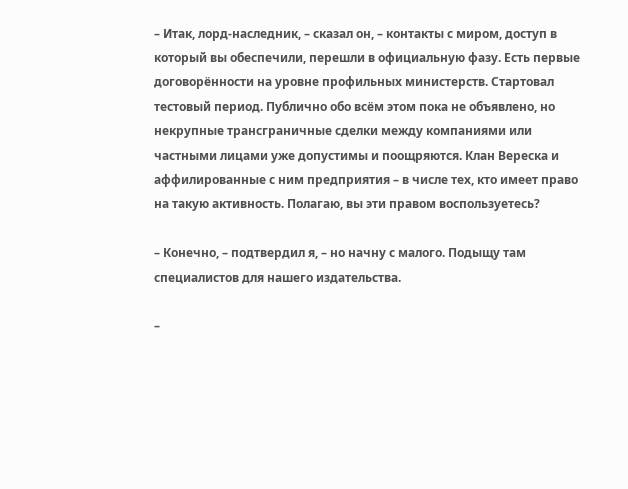– Итак, лорд-наследник, – сказал он, – контакты с миром, доступ в который вы обеспечили, перешли в официальную фазу. Есть первые договорённости на уровне профильных министерств. Стартовал тестовый период. Публично обо всём этом пока не объявлено, но некрупные трансграничные сделки между компаниями или частными лицами уже допустимы и поощряются. Клан Вереска и аффилированные с ним предприятия – в числе тех, кто имеет право на такую активность. Полагаю, вы эти правом воспользуетесь?

– Конечно, – подтвердил я, – но начну с малого. Подыщу там специалистов для нашего издательства.

–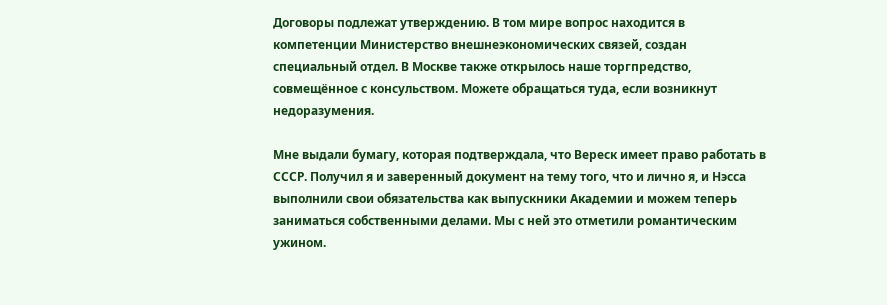Договоры подлежат утверждению. В том мире вопрос находится в компетенции Министерство внешнеэкономических связей, создан специальный отдел. В Москве также открылось наше торгпредство, совмещённое с консульством. Можете обращаться туда, если возникнут недоразумения.

Мне выдали бумагу, которая подтверждала, что Вереск имеет право работать в СССР. Получил я и заверенный документ на тему того, что и лично я, и Нэсса выполнили свои обязательства как выпускники Академии и можем теперь заниматься собственными делами. Мы с ней это отметили романтическим ужином.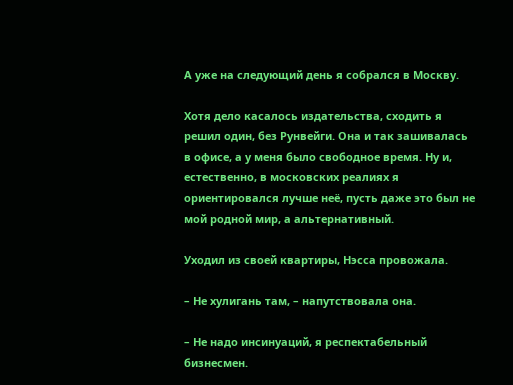А уже на следующий день я собрался в Москву.

Хотя дело касалось издательства, сходить я решил один, без Рунвейги. Она и так зашивалась в офисе, а у меня было свободное время. Ну и, естественно, в московских реалиях я ориентировался лучше неё, пусть даже это был не мой родной мир, а альтернативный.

Уходил из своей квартиры, Нэсса провожала.

– Не хулигань там, – напутствовала она.

– Не надо инсинуаций, я респектабельный бизнесмен.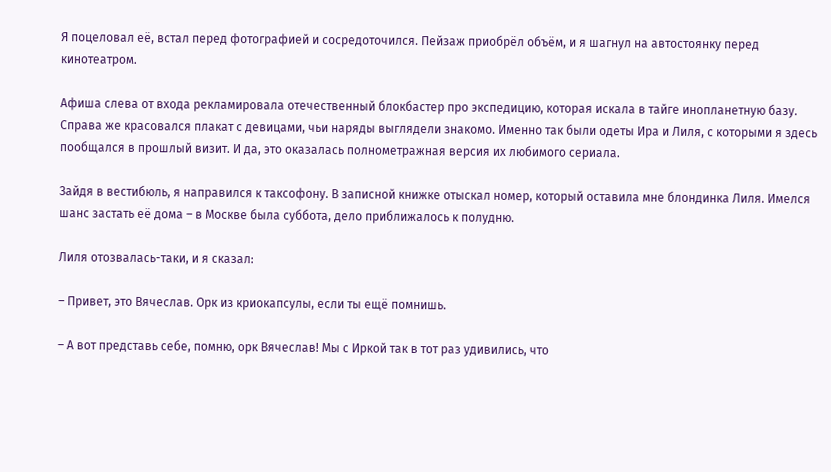Я поцеловал её, встал перед фотографией и сосредоточился. Пейзаж приобрёл объём, и я шагнул на автостоянку перед кинотеатром.

Афиша слева от входа рекламировала отечественный блокбастер про экспедицию, которая искала в тайге инопланетную базу. Справа же красовался плакат с девицами, чьи наряды выглядели знакомо. Именно так были одеты Ира и Лиля, с которыми я здесь пообщался в прошлый визит. И да, это оказалась полнометражная версия их любимого сериала.

Зайдя в вестибюль, я направился к таксофону. В записной книжке отыскал номер, который оставила мне блондинка Лиля. Имелся шанс застать её дома – в Москве была суббота, дело приближалось к полудню.

Лиля отозвалась-таки, и я сказал:

– Привет, это Вячеслав. Орк из криокапсулы, если ты ещё помнишь.

– А вот представь себе, помню, орк Вячеслав! Мы с Иркой так в тот раз удивились, что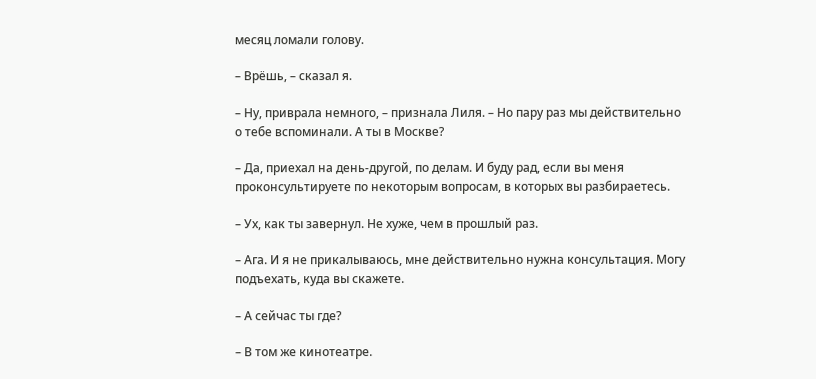месяц ломали голову.

– Врёшь, – сказал я.

– Ну, приврала немного, – признала Лиля. – Но пару раз мы действительно о тебе вспоминали. А ты в Москве?

– Да, приехал на день-другой, по делам. И буду рад, если вы меня проконсультируете по некоторым вопросам, в которых вы разбираетесь.

– Ух, как ты завернул. Не хуже, чем в прошлый раз.

– Ага. И я не прикалываюсь, мне действительно нужна консультация. Могу подъехать, куда вы скажете.

– А сейчас ты где?

– В том же кинотеатре.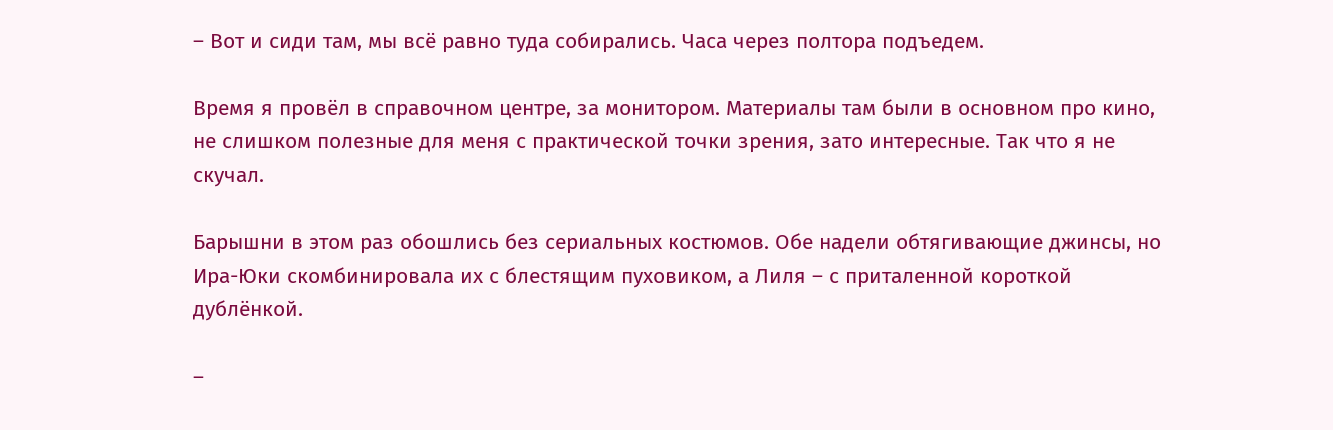– Вот и сиди там, мы всё равно туда собирались. Часа через полтора подъедем.

Время я провёл в справочном центре, за монитором. Материалы там были в основном про кино, не слишком полезные для меня с практической точки зрения, зато интересные. Так что я не скучал.

Барышни в этом раз обошлись без сериальных костюмов. Обе надели обтягивающие джинсы, но Ира-Юки скомбинировала их с блестящим пуховиком, а Лиля – с приталенной короткой дублёнкой.

–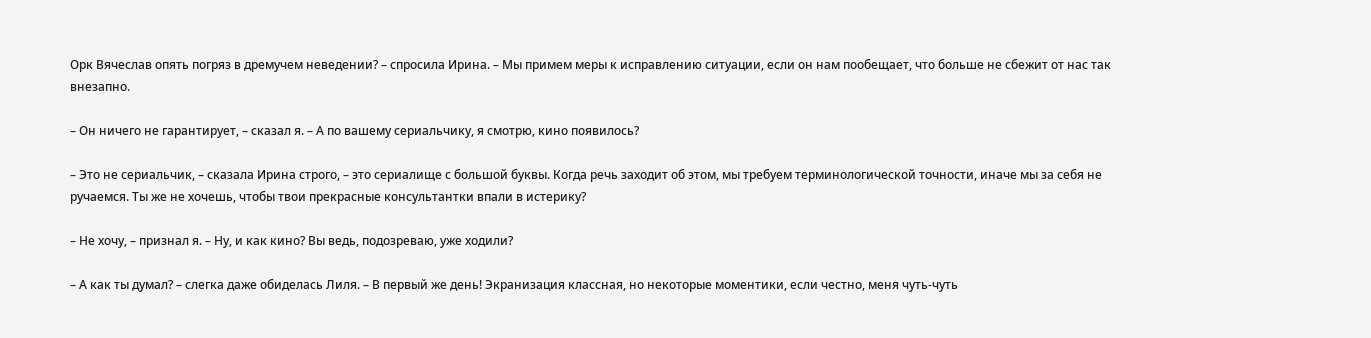Орк Вячеслав опять погряз в дремучем неведении? – спросила Ирина. – Мы примем меры к исправлению ситуации, если он нам пообещает, что больше не сбежит от нас так внезапно.

– Он ничего не гарантирует, – сказал я. – А по вашему сериальчику, я смотрю, кино появилось?

– Это не сериальчик, – сказала Ирина строго, – это сериалище с большой буквы. Когда речь заходит об этом, мы требуем терминологической точности, иначе мы за себя не ручаемся. Ты же не хочешь, чтобы твои прекрасные консультантки впали в истерику?

– Не хочу, – признал я. – Ну, и как кино? Вы ведь, подозреваю, уже ходили?

– А как ты думал? – слегка даже обиделась Лиля. – В первый же день! Экранизация классная, но некоторые моментики, если честно, меня чуть-чуть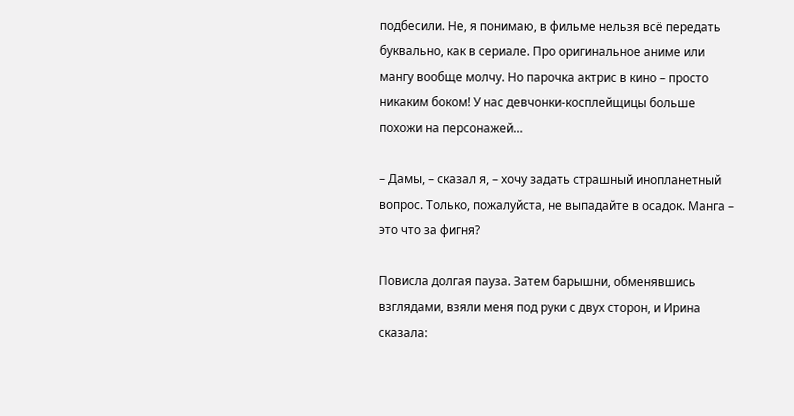подбесили. Не, я понимаю, в фильме нельзя всё передать буквально, как в сериале. Про оригинальное аниме или мангу вообще молчу. Но парочка актрис в кино – просто никаким боком! У нас девчонки-косплейщицы больше похожи на персонажей…

– Дамы, – сказал я, – хочу задать страшный инопланетный вопрос. Только, пожалуйста, не выпадайте в осадок. Манга – это что за фигня?

Повисла долгая пауза. Затем барышни, обменявшись взглядами, взяли меня под руки с двух сторон, и Ирина сказала: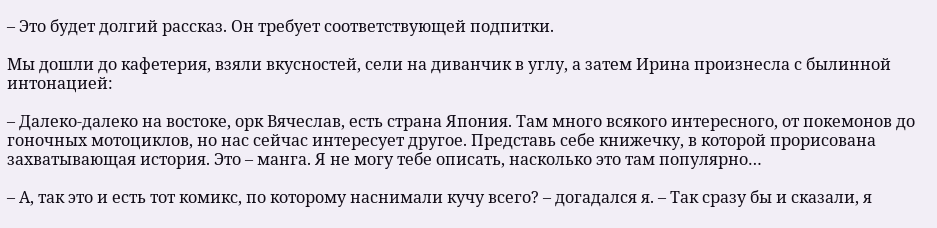– Это будет долгий рассказ. Он требует соответствующей подпитки.

Мы дошли до кафетерия, взяли вкусностей, сели на диванчик в углу, а затем Ирина произнесла с былинной интонацией:

– Далеко-далеко на востоке, орк Вячеслав, есть страна Япония. Там много всякого интересного, от покемонов до гоночных мотоциклов, но нас сейчас интересует другое. Представь себе книжечку, в которой прорисована захватывающая история. Это – манга. Я не могу тебе описать, насколько это там популярно…

– А, так это и есть тот комикс, по которому наснимали кучу всего? – догадался я. – Так сразу бы и сказали, я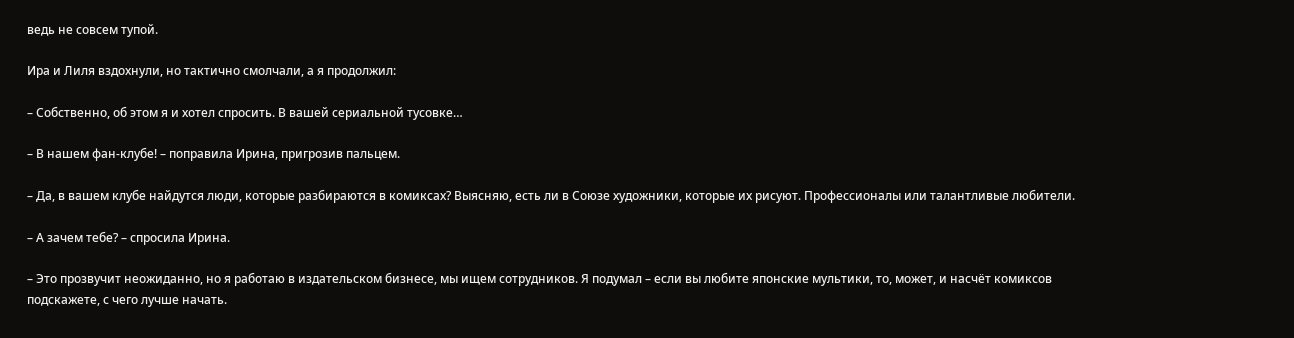ведь не совсем тупой.

Ира и Лиля вздохнули, но тактично смолчали, а я продолжил:

– Собственно, об этом я и хотел спросить. В вашей сериальной тусовке…

– В нашем фан-клубе! – поправила Ирина, пригрозив пальцем.

– Да, в вашем клубе найдутся люди, которые разбираются в комиксах? Выясняю, есть ли в Союзе художники, которые их рисуют. Профессионалы или талантливые любители.

– А зачем тебе? – спросила Ирина.

– Это прозвучит неожиданно, но я работаю в издательском бизнесе, мы ищем сотрудников. Я подумал – если вы любите японские мультики, то, может, и насчёт комиксов подскажете, с чего лучше начать.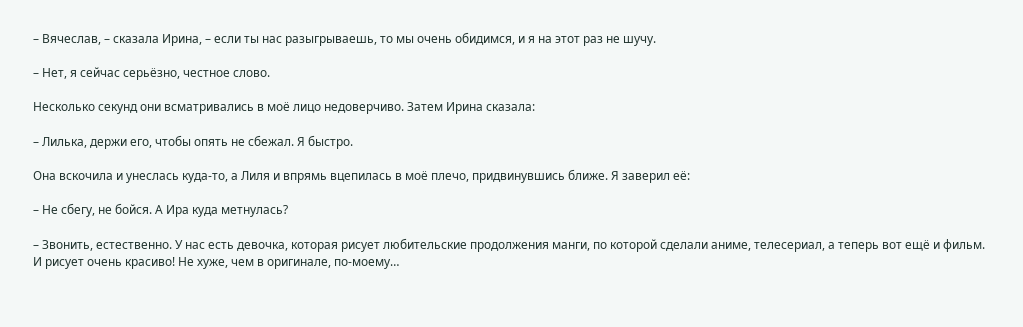– Вячеслав, – сказала Ирина, – если ты нас разыгрываешь, то мы очень обидимся, и я на этот раз не шучу.

– Нет, я сейчас серьёзно, честное слово.

Несколько секунд они всматривались в моё лицо недоверчиво. Затем Ирина сказала:

– Лилька, держи его, чтобы опять не сбежал. Я быстро.

Она вскочила и унеслась куда-то, а Лиля и впрямь вцепилась в моё плечо, придвинувшись ближе. Я заверил её:

– Не сбегу, не бойся. А Ира куда метнулась?

– Звонить, естественно. У нас есть девочка, которая рисует любительские продолжения манги, по которой сделали аниме, телесериал, а теперь вот ещё и фильм. И рисует очень красиво! Не хуже, чем в оригинале, по-моему…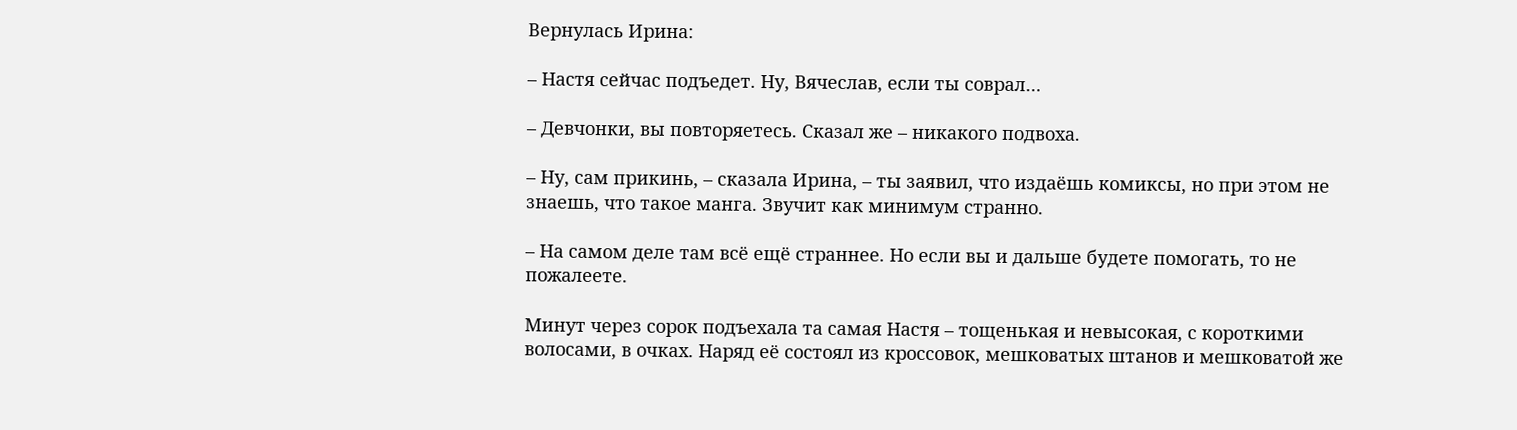Вернулась Ирина:

– Настя сейчас подъедет. Ну, Вячеслав, если ты соврал…

– Девчонки, вы повторяетесь. Сказал же – никакого подвоха.

– Ну, сам прикинь, – сказала Ирина, – ты заявил, что издаёшь комиксы, но при этом не знаешь, что такое манга. Звучит как минимум странно.

– На самом деле там всё ещё страннее. Но если вы и дальше будете помогать, то не пожалеете.

Минут через сорок подъехала та самая Настя – тощенькая и невысокая, с короткими волосами, в очках. Наряд её состоял из кроссовок, мешковатых штанов и мешковатой же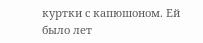куртки с капюшоном. Ей было лет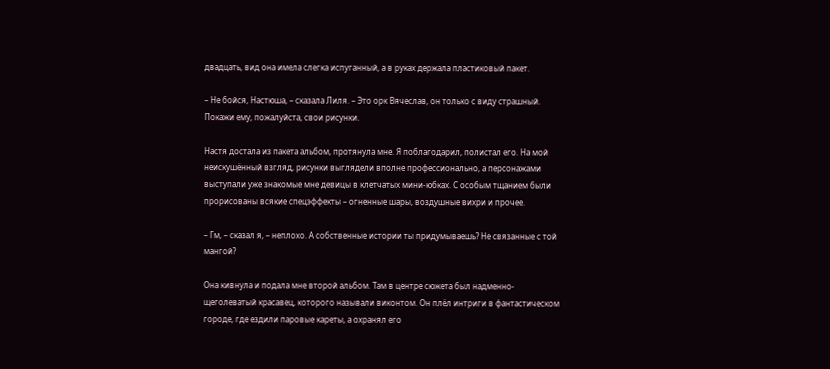двадцать, вид она имела слегка испуганный, а в руках держала пластиковый пакет.

– Не бойся, Настюша, – сказала Лиля. – Это орк Вячеслав, он только с виду страшный. Покажи ему, пожалуйста, свои рисунки.

Настя достала из пакета альбом, протянула мне. Я поблагодарил, полистал его. На мой неискушённый взгляд, рисунки выглядели вполне профессионально, а персонажами выступали уже знакомые мне девицы в клетчатых мини-юбках. С особым тщанием были прорисованы всякие спецэффекты – огненные шары, воздушные вихри и прочее.

– Гм, – сказал я, – неплохо. А собственные истории ты придумываешь? Не связанные с той мангой?

Она кивнула и подала мне второй альбом. Там в центре сюжета был надменно-щеголеватый красавец, которого называли виконтом. Он плёл интриги в фантастическом городе, где ездили паровые кареты, а охранял его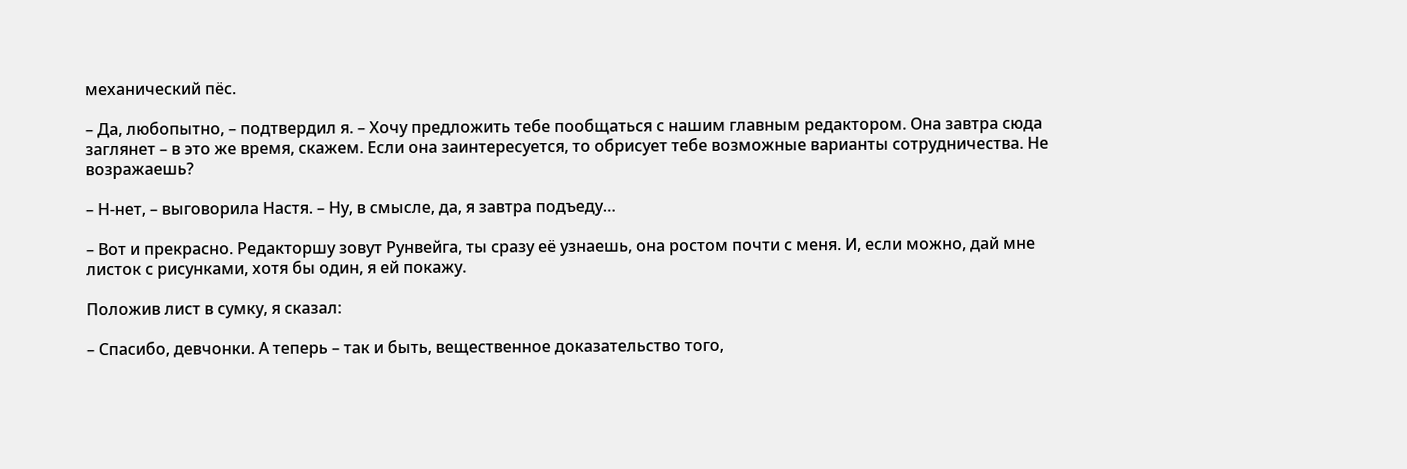механический пёс.

– Да, любопытно, – подтвердил я. – Хочу предложить тебе пообщаться с нашим главным редактором. Она завтра сюда заглянет – в это же время, скажем. Если она заинтересуется, то обрисует тебе возможные варианты сотрудничества. Не возражаешь?

– Н-нет, – выговорила Настя. – Ну, в смысле, да, я завтра подъеду…

– Вот и прекрасно. Редакторшу зовут Рунвейга, ты сразу её узнаешь, она ростом почти с меня. И, если можно, дай мне листок с рисунками, хотя бы один, я ей покажу.

Положив лист в сумку, я сказал:

– Спасибо, девчонки. А теперь – так и быть, вещественное доказательство того,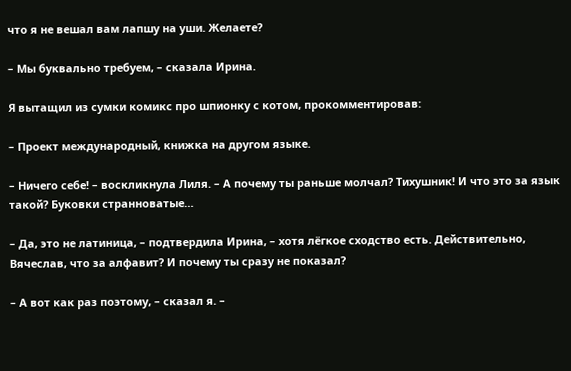что я не вешал вам лапшу на уши. Желаете?

– Мы буквально требуем, – сказала Ирина.

Я вытащил из сумки комикс про шпионку с котом, прокомментировав:

– Проект международный, книжка на другом языке.

– Ничего себе! – воскликнула Лиля. – А почему ты раньше молчал? Тихушник! И что это за язык такой? Буковки странноватые…

– Да, это не латиница, – подтвердила Ирина, – хотя лёгкое сходство есть. Действительно, Вячеслав, что за алфавит? И почему ты сразу не показал?

– А вот как раз поэтому, – сказал я. –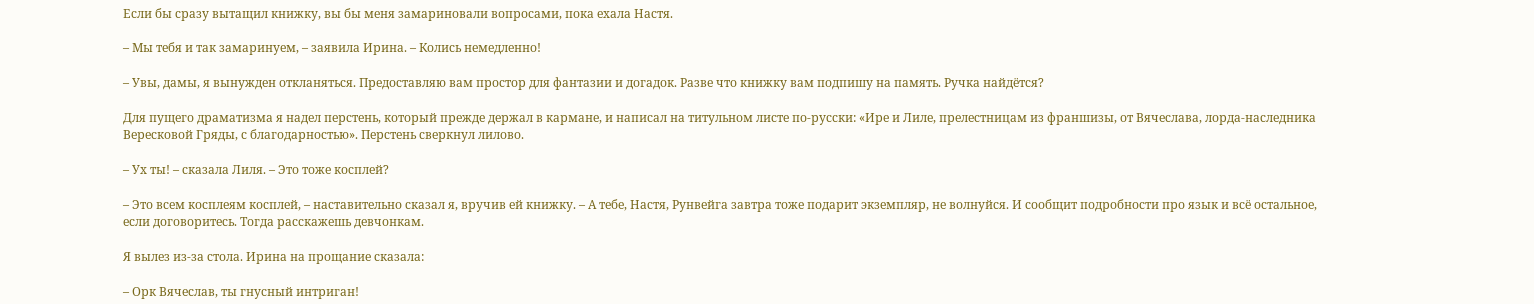Если бы сразу вытащил книжку, вы бы меня замариновали вопросами, пока ехала Настя.

– Мы тебя и так замаринуем, – заявила Ирина. – Колись немедленно!

– Увы, дамы, я вынужден откланяться. Предоставляю вам простор для фантазии и догадок. Разве что книжку вам подпишу на память. Ручка найдётся?

Для пущего драматизма я надел перстень, который прежде держал в кармане, и написал на титульном листе по-русски: «Ире и Лиле, прелестницам из франшизы, от Вячеслава, лорда-наследника Вересковой Гряды, с благодарностью». Перстень сверкнул лилово.

– Ух ты! – сказала Лиля. – Это тоже косплей?

– Это всем косплеям косплей, – наставительно сказал я, вручив ей книжку. – А тебе, Настя, Рунвейга завтра тоже подарит экземпляр, не волнуйся. И сообщит подробности про язык и всё остальное, если договоритесь. Тогда расскажешь девчонкам.

Я вылез из-за стола. Ирина на прощание сказала:

– Орк Вячеслав, ты гнусный интриган!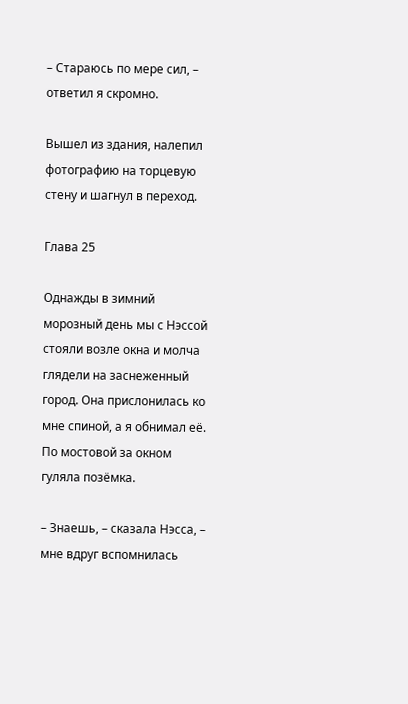– Стараюсь по мере сил, – ответил я скромно.

Вышел из здания, налепил фотографию на торцевую стену и шагнул в переход.

Глава 25

Однажды в зимний морозный день мы с Нэссой стояли возле окна и молча глядели на заснеженный город. Она прислонилась ко мне спиной, а я обнимал её. По мостовой за окном гуляла позёмка.

– Знаешь, – сказала Нэсса, – мне вдруг вспомнилась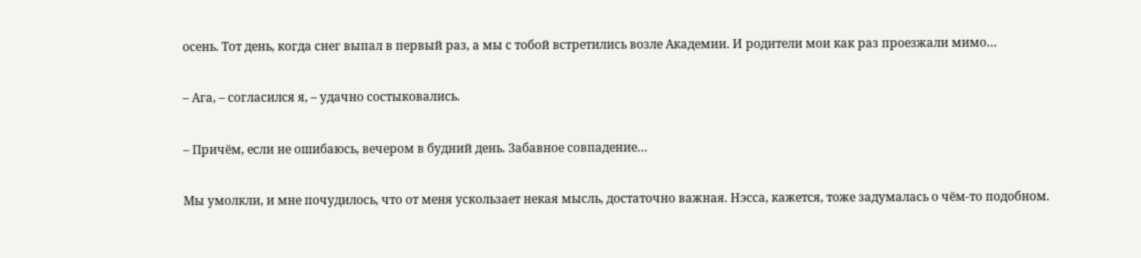осень. Тот день, когда снег выпал в первый раз, а мы с тобой встретились возле Академии. И родители мои как раз проезжали мимо…

– Ага, – согласился я, – удачно состыковались.

– Причём, если не ошибаюсь, вечером в будний день. Забавное совпадение…

Мы умолкли, и мне почудилось, что от меня ускользает некая мысль, достаточно важная. Нэсса, кажется, тоже задумалась о чём-то подобном.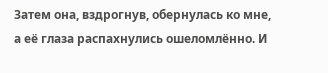Затем она, вздрогнув, обернулась ко мне, а её глаза распахнулись ошеломлённо. И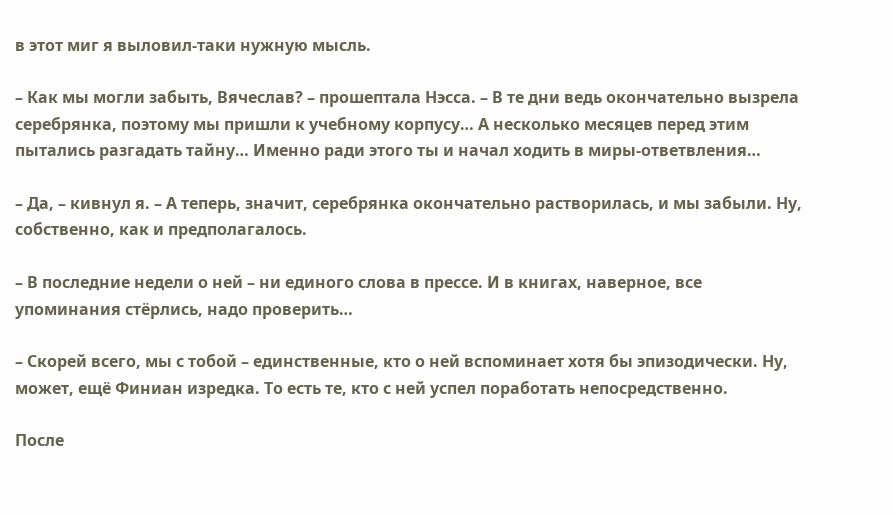в этот миг я выловил-таки нужную мысль.

– Как мы могли забыть, Вячеслав? – прошептала Нэсса. – В те дни ведь окончательно вызрела серебрянка, поэтому мы пришли к учебному корпусу… А несколько месяцев перед этим пытались разгадать тайну… Именно ради этого ты и начал ходить в миры-ответвления…

– Да, – кивнул я. – А теперь, значит, серебрянка окончательно растворилась, и мы забыли. Ну, собственно, как и предполагалось.

– В последние недели о ней – ни единого слова в прессе. И в книгах, наверное, все упоминания стёрлись, надо проверить…

– Скорей всего, мы с тобой – единственные, кто о ней вспоминает хотя бы эпизодически. Ну, может, ещё Финиан изредка. То есть те, кто с ней успел поработать непосредственно.

После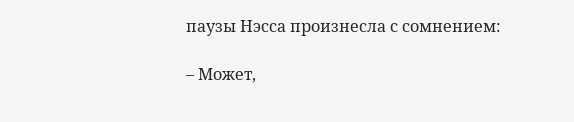паузы Нэсса произнесла с сомнением:

– Может,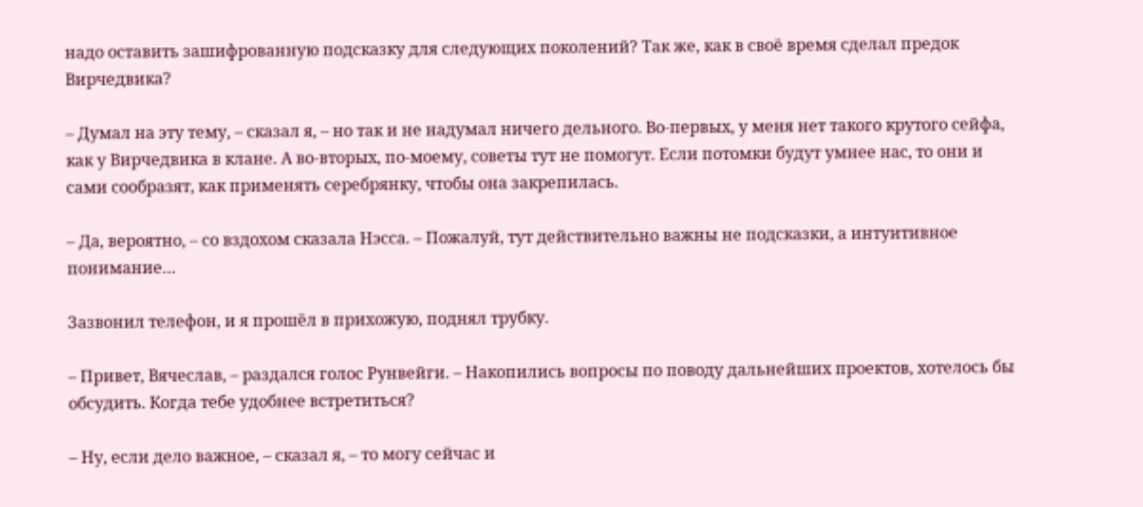надо оставить зашифрованную подсказку для следующих поколений? Так же, как в своё время сделал предок Вирчедвика?

– Думал на эту тему, – сказал я, – но так и не надумал ничего дельного. Во-первых, у меня нет такого крутого сейфа, как у Вирчедвика в клане. А во-вторых, по-моему, советы тут не помогут. Если потомки будут умнее нас, то они и сами сообразят, как применять серебрянку, чтобы она закрепилась.

– Да, вероятно, – со вздохом сказала Нэсса. – Пожалуй, тут действительно важны не подсказки, а интуитивное понимание…

Зазвонил телефон, и я прошёл в прихожую, поднял трубку.

– Привет, Вячеслав, – раздался голос Рунвейги. – Накопились вопросы по поводу дальнейших проектов, хотелось бы обсудить. Когда тебе удобнее встретиться?

– Ну, если дело важное, – сказал я, – то могу сейчас и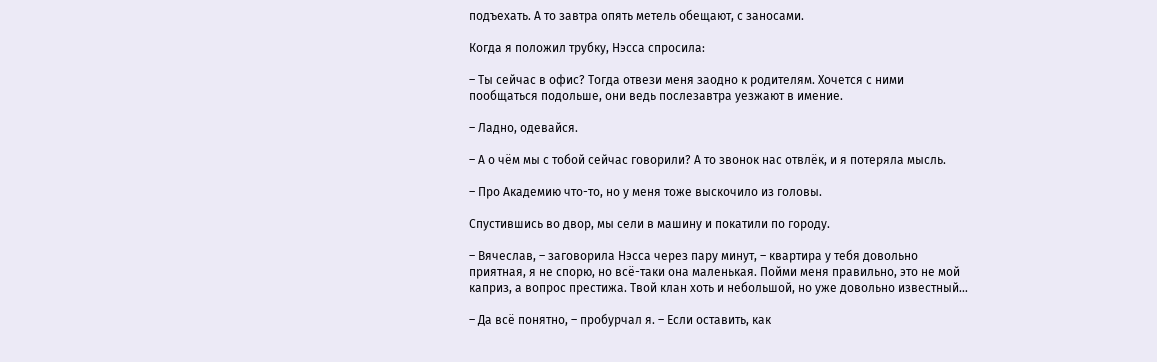подъехать. А то завтра опять метель обещают, с заносами.

Когда я положил трубку, Нэсса спросила:

– Ты сейчас в офис? Тогда отвези меня заодно к родителям. Хочется с ними пообщаться подольше, они ведь послезавтра уезжают в имение.

– Ладно, одевайся.

– А о чём мы с тобой сейчас говорили? А то звонок нас отвлёк, и я потеряла мысль.

– Про Академию что-то, но у меня тоже выскочило из головы.

Спустившись во двор, мы сели в машину и покатили по городу.

– Вячеслав, – заговорила Нэсса через пару минут, – квартира у тебя довольно приятная, я не спорю, но всё-таки она маленькая. Пойми меня правильно, это не мой каприз, а вопрос престижа. Твой клан хоть и небольшой, но уже довольно известный…

– Да всё понятно, – пробурчал я. – Если оставить, как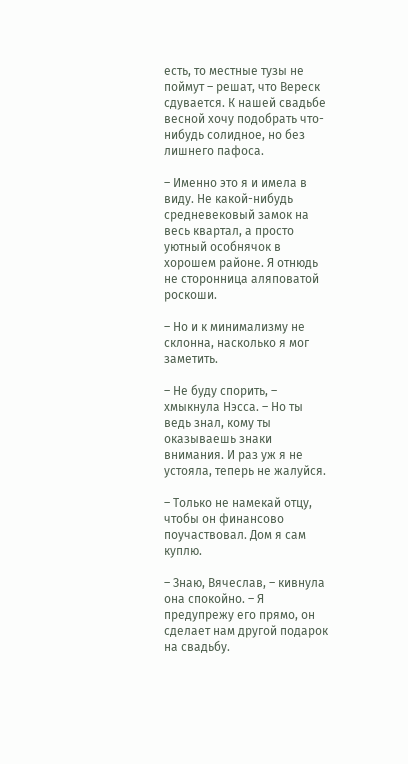есть, то местные тузы не поймут – решат, что Вереск сдувается. К нашей свадьбе весной хочу подобрать что-нибудь солидное, но без лишнего пафоса.

– Именно это я и имела в виду. Не какой-нибудь средневековый замок на весь квартал, а просто уютный особнячок в хорошем районе. Я отнюдь не сторонница аляповатой роскоши.

– Но и к минимализму не склонна, насколько я мог заметить.

– Не буду спорить, – хмыкнула Нэсса. – Но ты ведь знал, кому ты оказываешь знаки внимания. И раз уж я не устояла, теперь не жалуйся.

– Только не намекай отцу, чтобы он финансово поучаствовал. Дом я сам куплю.

– Знаю, Вячеслав, – кивнула она спокойно. – Я предупрежу его прямо, он сделает нам другой подарок на свадьбу.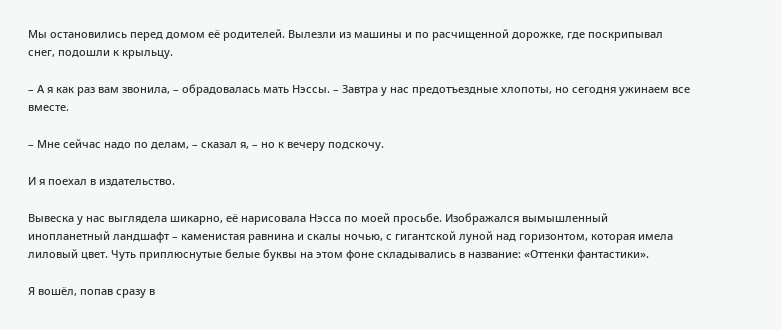Мы остановились перед домом её родителей. Вылезли из машины и по расчищенной дорожке, где поскрипывал снег, подошли к крыльцу.

– А я как раз вам звонила, – обрадовалась мать Нэссы. – Завтра у нас предотъездные хлопоты, но сегодня ужинаем все вместе.

– Мне сейчас надо по делам, – сказал я, – но к вечеру подскочу.

И я поехал в издательство.

Вывеска у нас выглядела шикарно, её нарисовала Нэсса по моей просьбе. Изображался вымышленный инопланетный ландшафт – каменистая равнина и скалы ночью, с гигантской луной над горизонтом, которая имела лиловый цвет. Чуть приплюснутые белые буквы на этом фоне складывались в название: «Оттенки фантастики».

Я вошёл, попав сразу в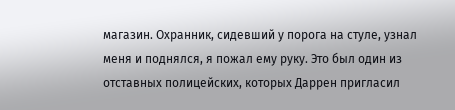магазин. Охранник, сидевший у порога на стуле, узнал меня и поднялся, я пожал ему руку. Это был один из отставных полицейских, которых Даррен пригласил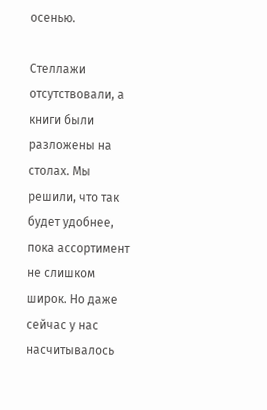осенью.

Стеллажи отсутствовали, а книги были разложены на столах. Мы решили, что так будет удобнее, пока ассортимент не слишком широк. Но даже сейчас у нас насчитывалось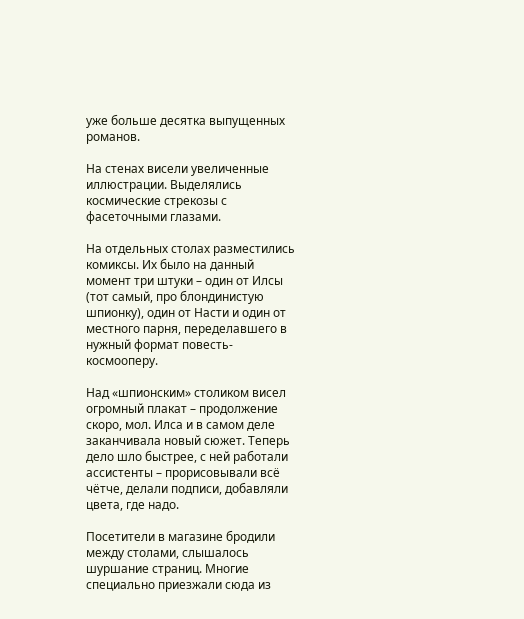уже больше десятка выпущенных романов.

На стенах висели увеличенные иллюстрации. Выделялись космические стрекозы с фасеточными глазами.

На отдельных столах разместились комиксы. Их было на данный момент три штуки – один от Илсы (тот самый, про блондинистую шпионку), один от Насти и один от местного парня, переделавшего в нужный формат повесть-космооперу.

Над «шпионским» столиком висел огромный плакат – продолжение скоро, мол. Илса и в самом деле заканчивала новый сюжет. Теперь дело шло быстрее, с ней работали ассистенты – прорисовывали всё чётче, делали подписи, добавляли цвета, где надо.

Посетители в магазине бродили между столами, слышалось шуршание страниц. Многие специально приезжали сюда из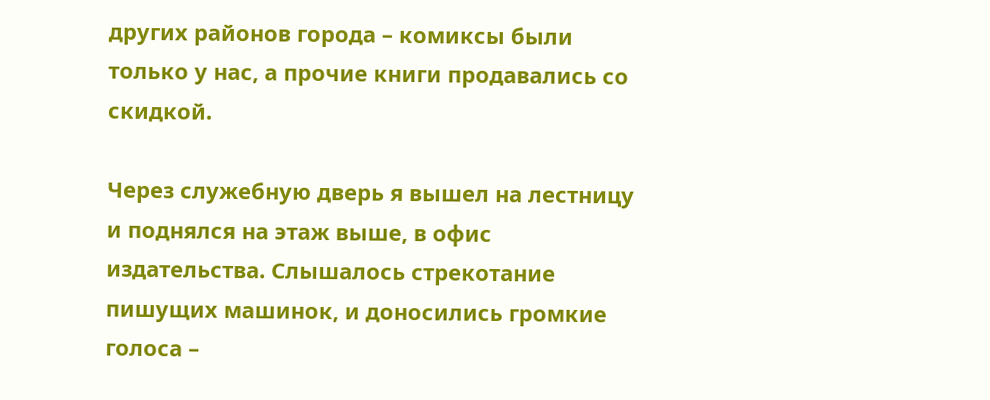других районов города – комиксы были только у нас, а прочие книги продавались со скидкой.

Через служебную дверь я вышел на лестницу и поднялся на этаж выше, в офис издательства. Слышалось стрекотание пишущих машинок, и доносились громкие голоса –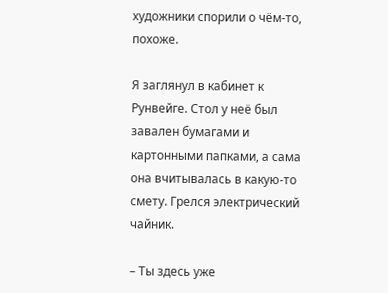художники спорили о чём-то, похоже.

Я заглянул в кабинет к Рунвейге. Стол у неё был завален бумагами и картонными папками, а сама она вчитывалась в какую-то смету. Грелся электрический чайник.

– Ты здесь уже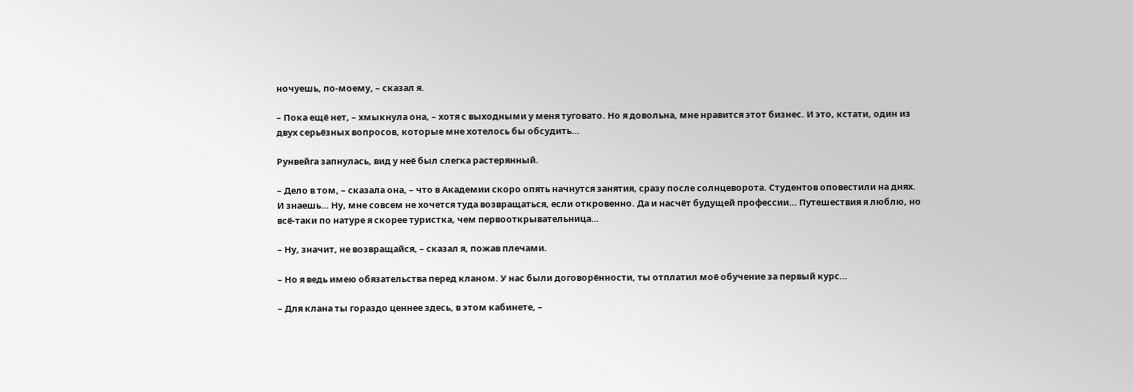ночуешь, по-моему, – сказал я.

– Пока ещё нет, – хмыкнула она, – хотя с выходными у меня туговато. Но я довольна, мне нравится этот бизнес. И это, кстати, один из двух серьёзных вопросов, которые мне хотелось бы обсудить…

Рунвейга запнулась, вид у неё был слегка растерянный.

– Дело в том, – сказала она, – что в Академии скоро опять начнутся занятия, сразу после солнцеворота. Студентов оповестили на днях. И знаешь… Ну, мне совсем не хочется туда возвращаться, если откровенно. Да и насчёт будущей профессии… Путешествия я люблю, но всё-таки по натуре я скорее туристка, чем первооткрывательница…

– Ну, значит, не возвращайся, – сказал я, пожав плечами.

– Но я ведь имею обязательства перед кланом. У нас были договорённости, ты отплатил моё обучение за первый курс…

– Для клана ты гораздо ценнее здесь, в этом кабинете, –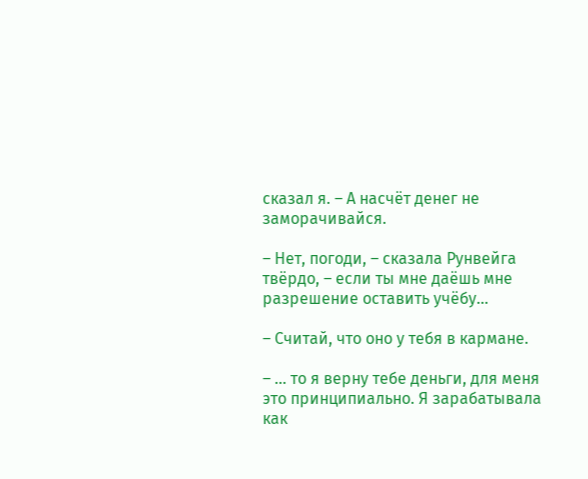сказал я. – А насчёт денег не заморачивайся.

– Нет, погоди, – сказала Рунвейга твёрдо, – если ты мне даёшь мне разрешение оставить учёбу…

– Считай, что оно у тебя в кармане.

– … то я верну тебе деньги, для меня это принципиально. Я зарабатывала как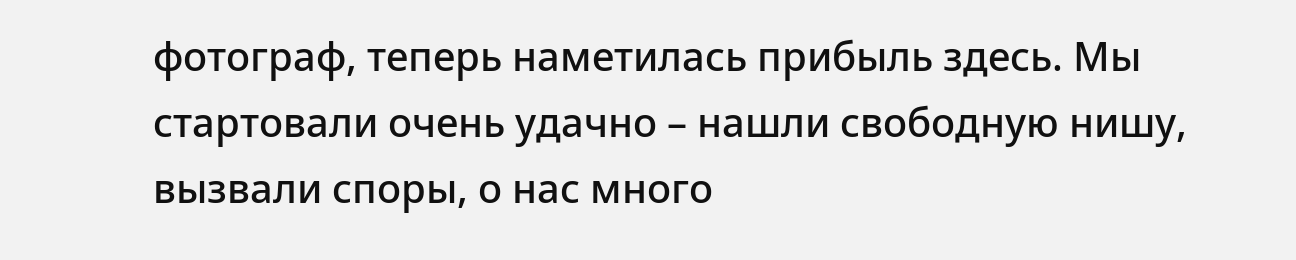фотограф, теперь наметилась прибыль здесь. Мы стартовали очень удачно – нашли свободную нишу, вызвали споры, о нас много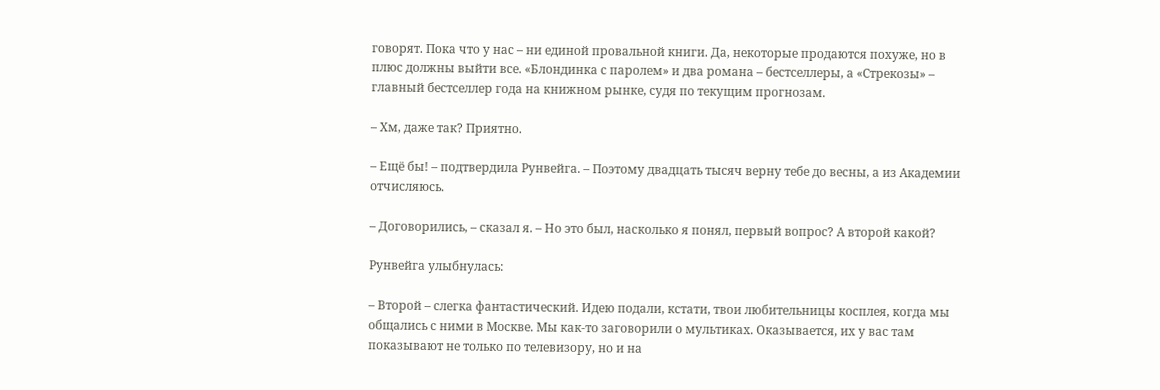говорят. Пока что у нас – ни единой провальной книги. Да, некоторые продаются похуже, но в плюс должны выйти все. «Блондинка с паролем» и два романа – бестселлеры, а «Стрекозы» – главный бестселлер года на книжном рынке, судя по текущим прогнозам.

– Хм, даже так? Приятно.

– Ещё бы! – подтвердила Рунвейга. – Поэтому двадцать тысяч верну тебе до весны, а из Академии отчисляюсь.

– Договорились, – сказал я. – Но это был, насколько я понял, первый вопрос? А второй какой?

Рунвейга улыбнулась:

– Второй – слегка фантастический. Идею подали, кстати, твои любительницы косплея, когда мы общались с ними в Москве. Мы как-то заговорили о мультиках. Оказывается, их у вас там показывают не только по телевизору, но и на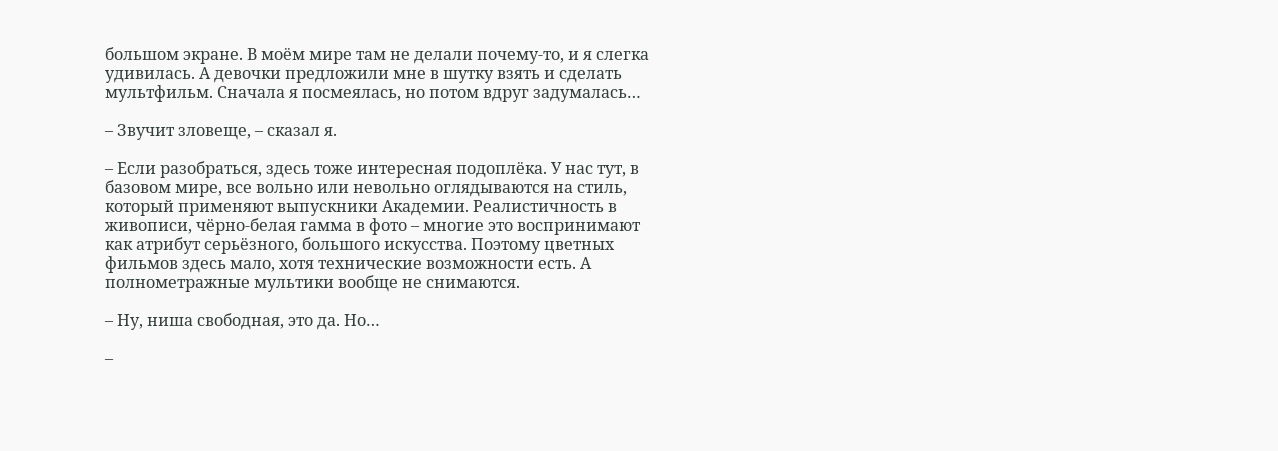большом экране. В моём мире там не делали почему-то, и я слегка удивилась. А девочки предложили мне в шутку взять и сделать мультфильм. Сначала я посмеялась, но потом вдруг задумалась…

– Звучит зловеще, – сказал я.

– Если разобраться, здесь тоже интересная подоплёка. У нас тут, в базовом мире, все вольно или невольно оглядываются на стиль, который применяют выпускники Академии. Реалистичность в живописи, чёрно-белая гамма в фото – многие это воспринимают как атрибут серьёзного, большого искусства. Поэтому цветных фильмов здесь мало, хотя технические возможности есть. А полнометражные мультики вообще не снимаются.

– Ну, ниша свободная, это да. Но…

–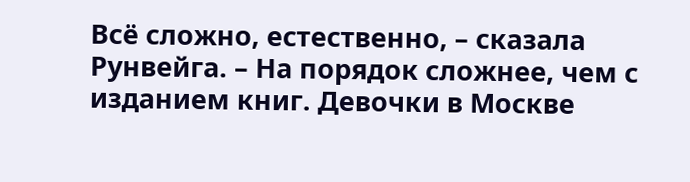Всё сложно, естественно, – сказала Рунвейга. – На порядок сложнее, чем с изданием книг. Девочки в Москве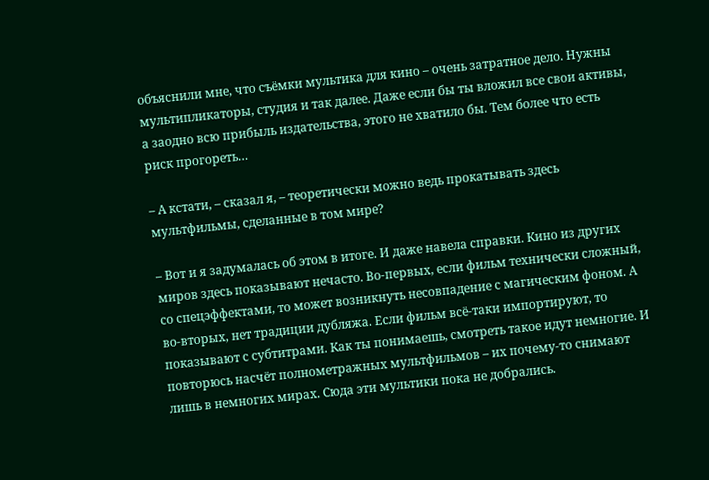объяснили мне, что съёмки мультика для кино – очень затратное дело. Нужны мультипликаторы, студия и так далее. Даже если бы ты вложил все свои активы, а заодно всю прибыль издательства, этого не хватило бы. Тем более что есть риск прогореть…

– А кстати, – сказал я, – теоретически можно ведь прокатывать здесь мультфильмы, сделанные в том мире?

– Вот и я задумалась об этом в итоге. И даже навела справки. Кино из других миров здесь показывают нечасто. Во-первых, если фильм технически сложный, со спецэффектами, то может возникнуть несовпадение с магическим фоном. А во-вторых, нет традиции дубляжа. Если фильм всё-таки импортируют, то показывают с субтитрами. Как ты понимаешь, смотреть такое идут немногие. И повторюсь насчёт полнометражных мультфильмов – их почему-то снимают лишь в немногих мирах. Сюда эти мультики пока не добрались.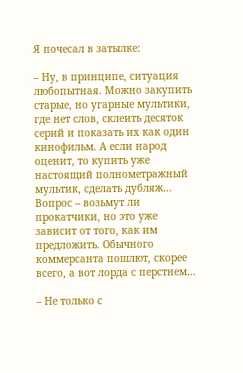Я почесал в затылке:

– Ну, в принципе, ситуация любопытная. Можно закупить старые, но угарные мультики, где нет слов, склеить десяток серий и показать их как один кинофильм. А если народ оценит, то купить уже настоящий полнометражный мультик, сделать дубляж… Вопрос – возьмут ли прокатчики, но это уже зависит от того, как им предложить. Обычного коммерсанта пошлют, скорее всего, а вот лорда с перстнем…

– Не только с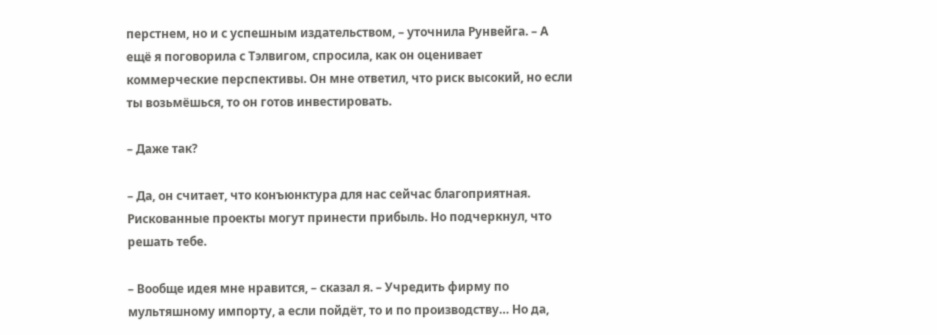перстнем, но и с успешным издательством, – уточнила Рунвейга. – А ещё я поговорила с Тэлвигом, спросила, как он оценивает коммерческие перспективы. Он мне ответил, что риск высокий, но если ты возьмёшься, то он готов инвестировать.

– Даже так?

– Да, он считает, что конъюнктура для нас сейчас благоприятная. Рискованные проекты могут принести прибыль. Но подчеркнул, что решать тебе.

– Вообще идея мне нравится, – сказал я. – Учредить фирму по мультяшному импорту, а если пойдёт, то и по производству… Но да,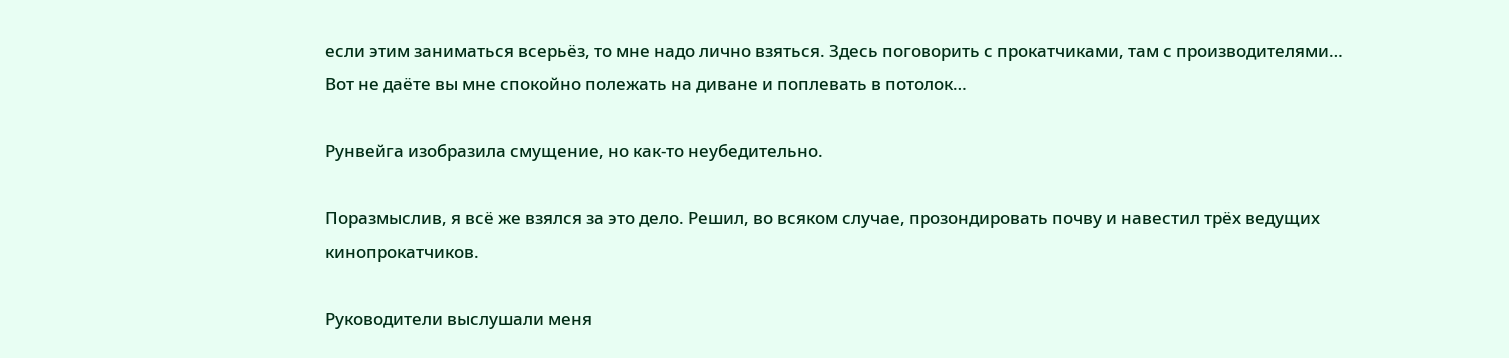если этим заниматься всерьёз, то мне надо лично взяться. Здесь поговорить с прокатчиками, там с производителями… Вот не даёте вы мне спокойно полежать на диване и поплевать в потолок…

Рунвейга изобразила смущение, но как-то неубедительно.

Поразмыслив, я всё же взялся за это дело. Решил, во всяком случае, прозондировать почву и навестил трёх ведущих кинопрокатчиков.

Руководители выслушали меня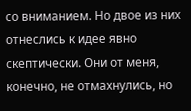со вниманием. Но двое из них отнеслись к идее явно скептически. Они от меня, конечно, не отмахнулись, но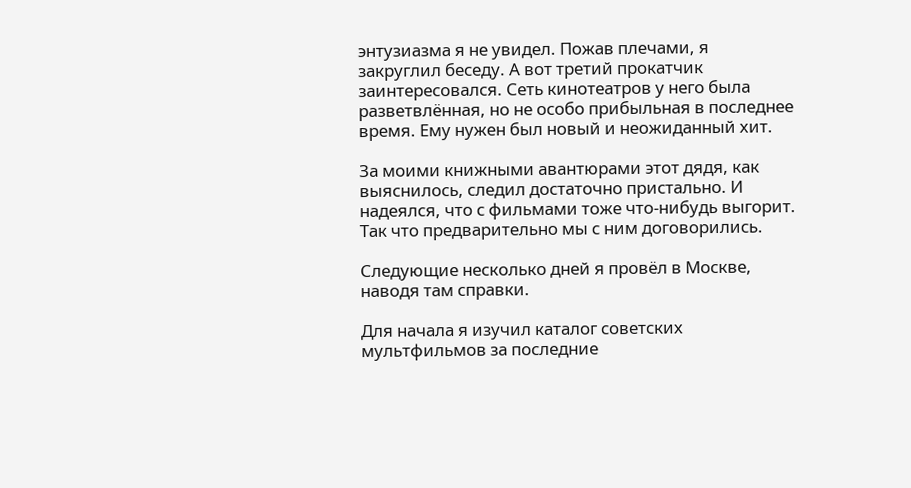энтузиазма я не увидел. Пожав плечами, я закруглил беседу. А вот третий прокатчик заинтересовался. Сеть кинотеатров у него была разветвлённая, но не особо прибыльная в последнее время. Ему нужен был новый и неожиданный хит.

За моими книжными авантюрами этот дядя, как выяснилось, следил достаточно пристально. И надеялся, что с фильмами тоже что-нибудь выгорит. Так что предварительно мы с ним договорились.

Следующие несколько дней я провёл в Москве, наводя там справки.

Для начала я изучил каталог советских мультфильмов за последние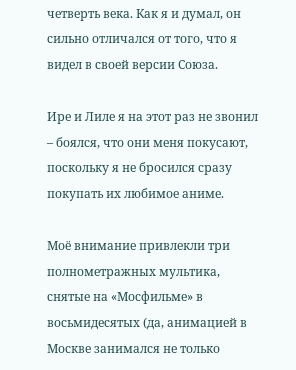четверть века. Как я и думал, он сильно отличался от того, что я видел в своей версии Союза.

Ире и Лиле я на этот раз не звонил – боялся, что они меня покусают, поскольку я не бросился сразу покупать их любимое аниме.

Моё внимание привлекли три полнометражных мультика, снятые на «Мосфильме» в восьмидесятых (да, анимацией в Москве занимался не только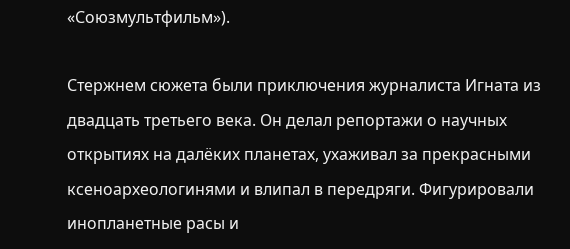«Союзмультфильм»).

Стержнем сюжета были приключения журналиста Игната из двадцать третьего века. Он делал репортажи о научных открытиях на далёких планетах, ухаживал за прекрасными ксеноархеологинями и влипал в передряги. Фигурировали инопланетные расы и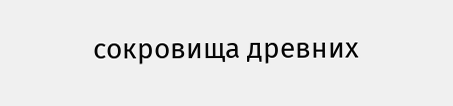сокровища древних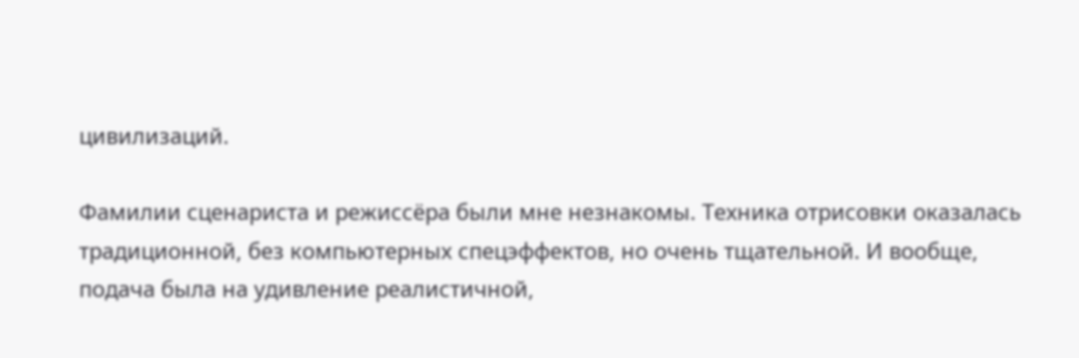цивилизаций.

Фамилии сценариста и режиссёра были мне незнакомы. Техника отрисовки оказалась традиционной, без компьютерных спецэффектов, но очень тщательной. И вообще, подача была на удивление реалистичной,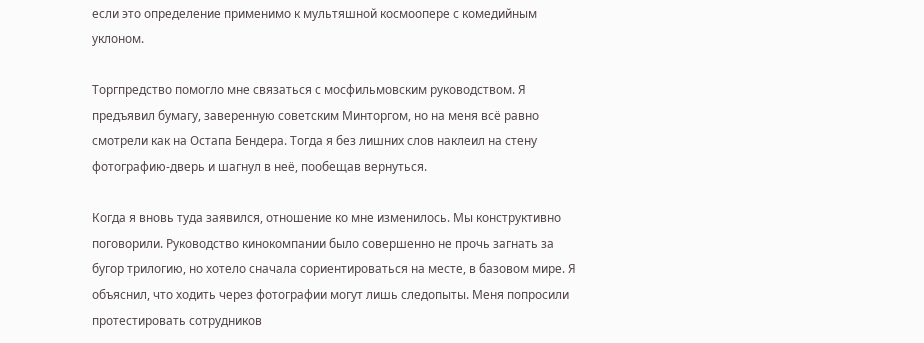если это определение применимо к мультяшной космоопере с комедийным уклоном.

Торгпредство помогло мне связаться с мосфильмовским руководством. Я предъявил бумагу, заверенную советским Минторгом, но на меня всё равно смотрели как на Остапа Бендера. Тогда я без лишних слов наклеил на стену фотографию-дверь и шагнул в неё, пообещав вернуться.

Когда я вновь туда заявился, отношение ко мне изменилось. Мы конструктивно поговорили. Руководство кинокомпании было совершенно не прочь загнать за бугор трилогию, но хотело сначала сориентироваться на месте, в базовом мире. Я объяснил, что ходить через фотографии могут лишь следопыты. Меня попросили протестировать сотрудников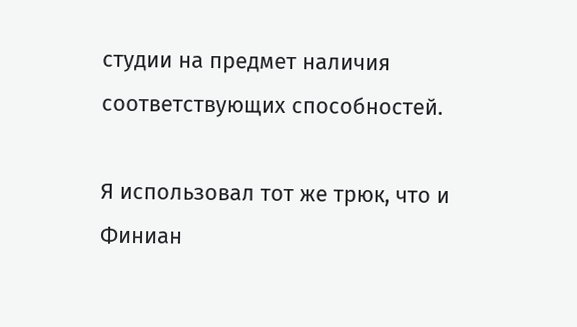студии на предмет наличия соответствующих способностей.

Я использовал тот же трюк, что и Финиан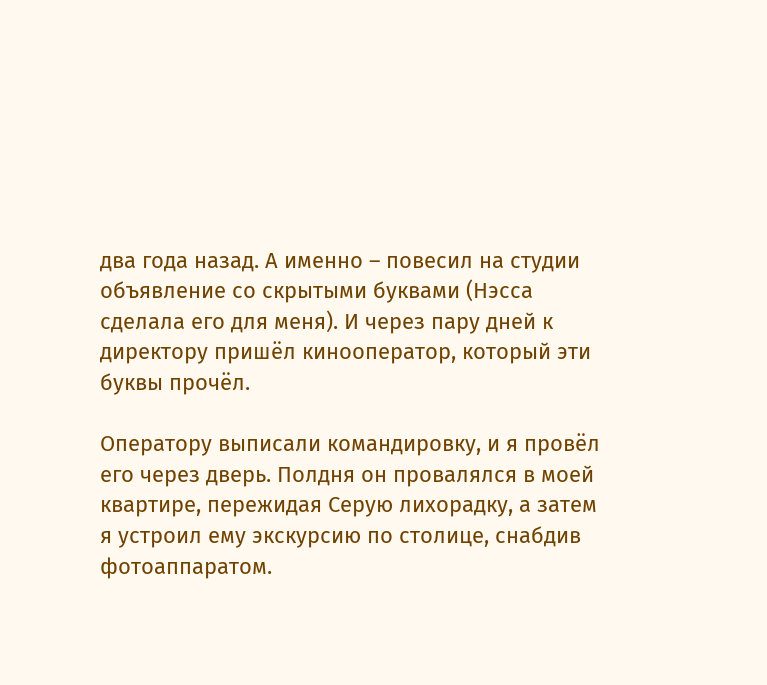два года назад. А именно – повесил на студии объявление со скрытыми буквами (Нэсса сделала его для меня). И через пару дней к директору пришёл кинооператор, который эти буквы прочёл.

Оператору выписали командировку, и я провёл его через дверь. Полдня он провалялся в моей квартире, пережидая Серую лихорадку, а затем я устроил ему экскурсию по столице, снабдив фотоаппаратом.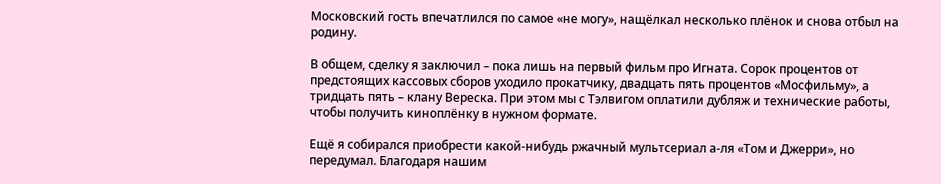Московский гость впечатлился по самое «не могу», нащёлкал несколько плёнок и снова отбыл на родину.

В общем, сделку я заключил – пока лишь на первый фильм про Игната. Сорок процентов от предстоящих кассовых сборов уходило прокатчику, двадцать пять процентов «Мосфильму», а тридцать пять – клану Вереска. При этом мы с Тэлвигом оплатили дубляж и технические работы, чтобы получить киноплёнку в нужном формате.

Ещё я собирался приобрести какой-нибудь ржачный мультсериал а-ля «Том и Джерри», но передумал. Благодаря нашим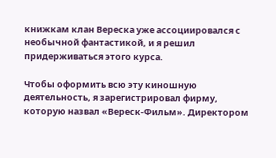книжкам клан Вереска уже ассоциировался с необычной фантастикой, и я решил придерживаться этого курса.

Чтобы оформить всю эту киношную деятельность, я зарегистрировал фирму, которую назвал «Вереск-Фильм». Директором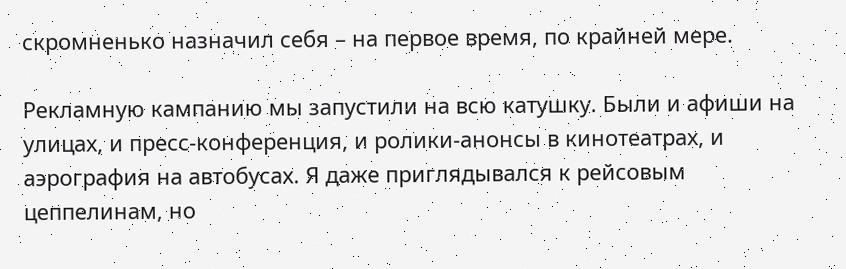скромненько назначил себя – на первое время, по крайней мере.

Рекламную кампанию мы запустили на всю катушку. Были и афиши на улицах, и пресс-конференция, и ролики-анонсы в кинотеатрах, и аэрография на автобусах. Я даже приглядывался к рейсовым цеппелинам, но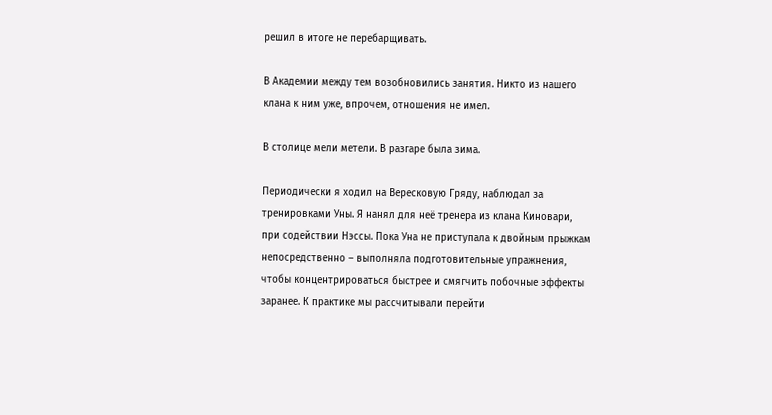решил в итоге не перебарщивать.

В Академии между тем возобновились занятия. Никто из нашего клана к ним уже, впрочем, отношения не имел.

В столице мели метели. В разгаре была зима.

Периодически я ходил на Вересковую Гряду, наблюдал за тренировками Уны. Я нанял для неё тренера из клана Киновари, при содействии Нэссы. Пока Уна не приступала к двойным прыжкам непосредственно – выполняла подготовительные упражнения, чтобы концентрироваться быстрее и смягчить побочные эффекты заранее. К практике мы рассчитывали перейти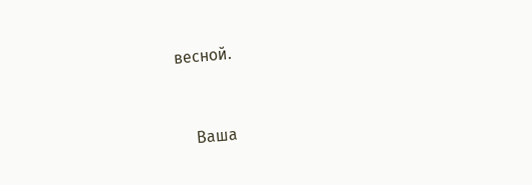весной.


    Ваша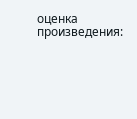оценка произведения: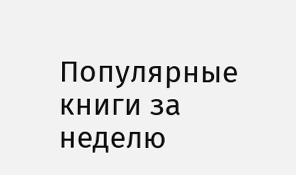Популярные книги за неделю